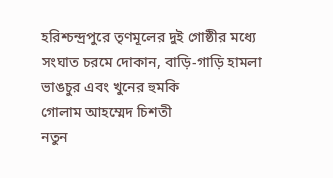হরিশ্চন্দ্রপুরে তৃণমূলের দুই গোষ্ঠীর মধ্যে সংঘাত চরমে দোকান, বাড়ি-গাড়ি হামলা ভাঙচুর এবং খুনের হুমকি
গোলাম আহম্মেদ চিশতী
নতুন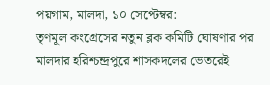পয়গাম, মালদা, ১০ সেপ্টেম্বর:
তৃণমূল কংগ্রেসের নতুন ব্লক কমিটি ঘোষণার পর মালদার হরিশ্চন্দ্রপুরে শাসকদলের ভেতরেই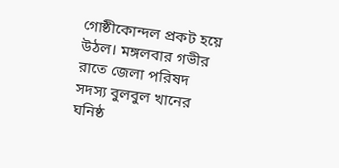গোষ্ঠীকোন্দল প্রকট হয়ে উঠল। মঙ্গলবার গভীর রাতে জেলা পরিষদ সদস্য বুলবুল খানের ঘনিষ্ঠ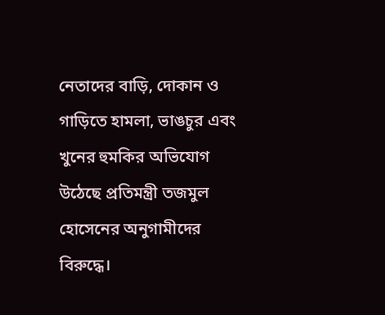নেতাদের বাড়ি, দোকান ও গাড়িতে হামলা, ভাঙচুর এবং খুনের হুমকির অভিযোগ উঠেছে প্রতিমন্ত্রী তজমুল হোসেনের অনুগামীদের বিরুদ্ধে।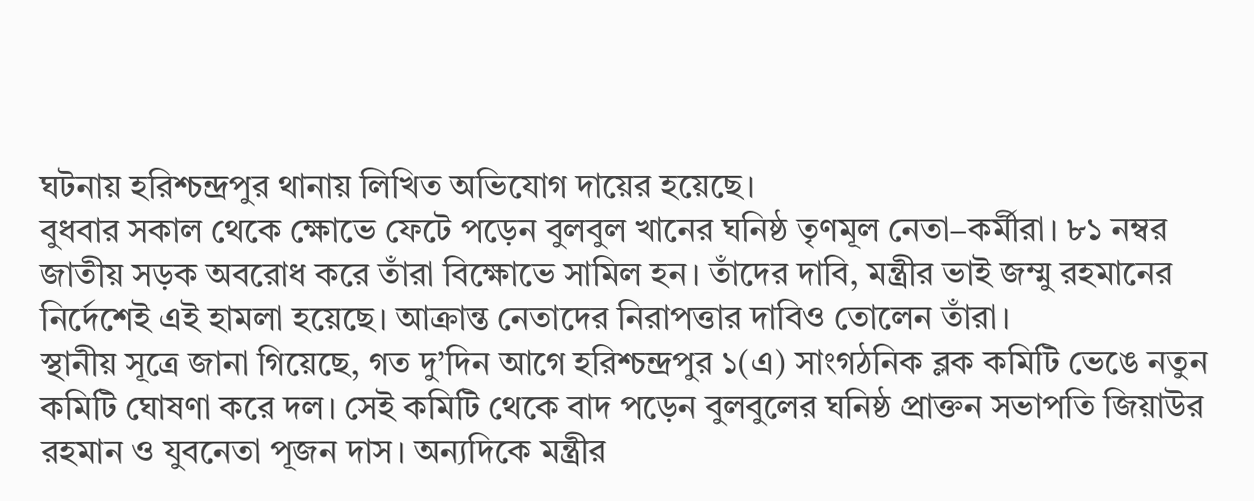ঘটনায় হরিশ্চন্দ্রপুর থানায় লিখিত অভিযোগ দায়ের হয়েছে।
বুধবার সকাল থেকে ক্ষোভে ফেটে পড়েন বুলবুল খানের ঘনিষ্ঠ তৃণমূল নেতা–কর্মীরা। ৮১ নম্বর জাতীয় সড়ক অবরোধ করে তাঁরা বিক্ষোভে সামিল হন। তাঁদের দাবি, মন্ত্রীর ভাই জম্মু রহমানের নির্দেশেই এই হামলা হয়েছে। আক্রান্ত নেতাদের নিরাপত্তার দাবিও তোলেন তাঁরা।
স্থানীয় সূত্রে জানা গিয়েছে, গত দু’দিন আগে হরিশ্চন্দ্রপুর ১(এ) সাংগঠনিক ব্লক কমিটি ভেঙে নতুন কমিটি ঘোষণা করে দল। সেই কমিটি থেকে বাদ পড়েন বুলবুলের ঘনিষ্ঠ প্রাক্তন সভাপতি জিয়াউর রহমান ও যুবনেতা পূজন দাস। অন্যদিকে মন্ত্রীর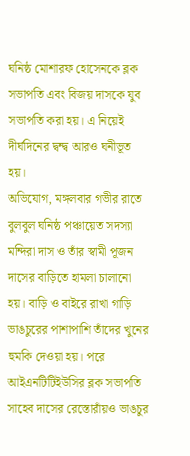ঘনিষ্ঠ মোশারফ হোসেনকে ব্লক সভাপতি এবং বিজয় দাসকে যুব সভাপতি করা হয়। এ নিয়েই দীর্ঘদিনের দ্বন্দ্ব আরও ঘনীভূত হয়।
অভিযোগ, মঙ্গলবার গভীর রাতে বুলবুল ঘনিষ্ঠ পঞ্চায়েত সদস্যা মন্দিরা দাস ও তাঁর স্বামী পূজন দাসের বাড়িতে হামলা চালানো হয়। বাড়ি ও বাইরে রাখা গাড়ি ভাঙচুরের পাশাপাশি তাঁদের খুনের হুমকি দেওয়া হয়। পরে আইএনটিটিইউসির ব্লক সভাপতি সাহেব দাসের রেস্তোরাঁয়ও ভাঙচুর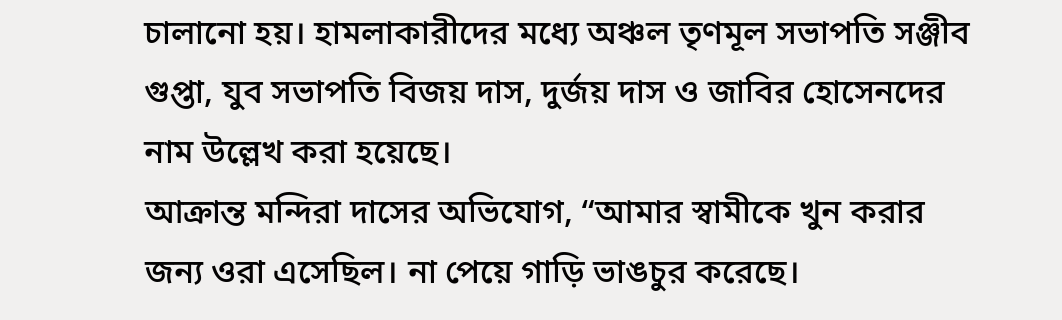চালানো হয়। হামলাকারীদের মধ্যে অঞ্চল তৃণমূল সভাপতি সঞ্জীব গুপ্তা, যুব সভাপতি বিজয় দাস, দুর্জয় দাস ও জাবির হোসেনদের নাম উল্লেখ করা হয়েছে।
আক্রান্ত মন্দিরা দাসের অভিযোগ, “আমার স্বামীকে খুন করার জন্য ওরা এসেছিল। না পেয়ে গাড়ি ভাঙচুর করেছে।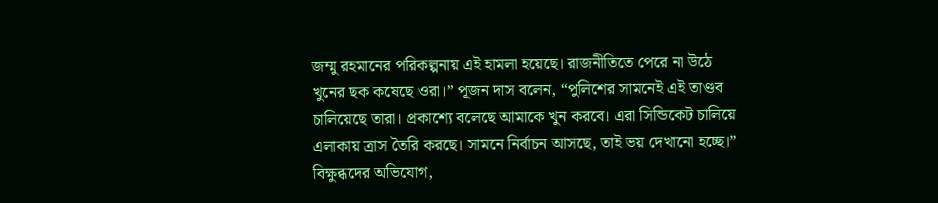জম্মু রহমানের পরিকল্পনায় এই হামলা হয়েছে। রাজনীতিতে পেরে না উঠে খুনের ছক কষেছে ওরা।” পূজন দাস বলেন, “পুলিশের সামনেই এই তাণ্ডব চালিয়েছে তারা। প্রকাশ্যে বলেছে আমাকে খুন করবে। এরা সিন্ডিকেট চালিয়ে এলাকায় ত্রাস তৈরি করছে। সামনে নির্বাচন আসছে, তাই ভয় দেখানো হচ্ছে।”
বিক্ষুব্ধদের অভিযোগ,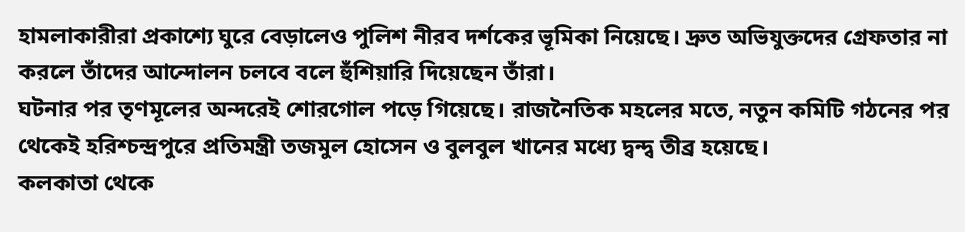হামলাকারীরা প্রকাশ্যে ঘুরে বেড়ালেও পুলিশ নীরব দর্শকের ভূমিকা নিয়েছে। দ্রুত অভিযুক্তদের গ্রেফতার না করলে তাঁদের আন্দোলন চলবে বলে হুঁশিয়ারি দিয়েছেন তাঁরা।
ঘটনার পর তৃণমূলের অন্দরেই শোরগোল পড়ে গিয়েছে। রাজনৈতিক মহলের মতে, নতুন কমিটি গঠনের পর থেকেই হরিশ্চন্দ্রপুরে প্রতিমন্ত্রী তজমুল হোসেন ও বুলবুল খানের মধ্যে দ্বন্দ্ব তীব্র হয়েছে।
কলকাতা থেকে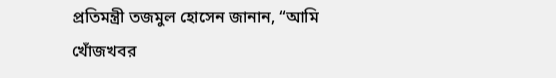প্রতিমন্ত্রী তজমুল হোসেন জানান, “আমি খোঁজখবর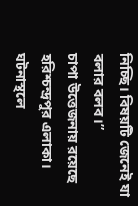নিচ্ছি। বিষয়টি জেনেই যা বলার বলব।”
চাপা উত্তেজনায় রয়েছে হরিশ্চন্দ্রপুর এলাকা। ঘটনাস্থলে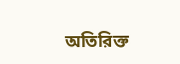অতিরিক্ত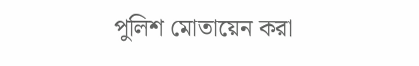পুলিশ মোতায়েন করা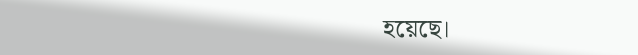হয়েছে।